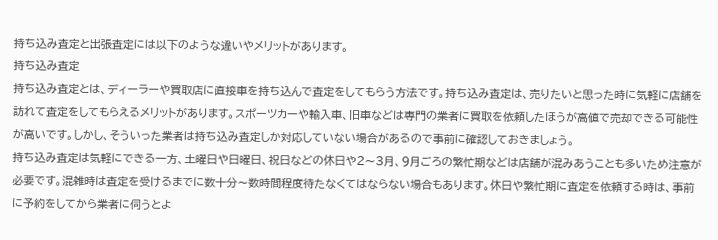持ち込み査定と出張査定には以下のような違いやメリットがあります。
持ち込み査定
持ち込み査定とは、ディーラーや買取店に直接車を持ち込んで査定をしてもらう方法です。持ち込み査定は、売りたいと思った時に気軽に店舗を訪れて査定をしてもらえるメリットがあります。スポーツカーや輸入車、旧車などは専門の業者に買取を依頼したほうが高値で売却できる可能性が高いです。しかし、そういった業者は持ち込み査定しか対応していない場合があるので事前に確認しておきましょう。
持ち込み査定は気軽にできる一方、土曜日や日曜日、祝日などの休日や2〜3月、9月ごろの繁忙期などは店舗が混みあうことも多いため注意が必要です。混雑時は査定を受けるまでに数十分〜数時間程度待たなくてはならない場合もあります。休日や繁忙期に査定を依頼する時は、事前に予約をしてから業者に伺うとよ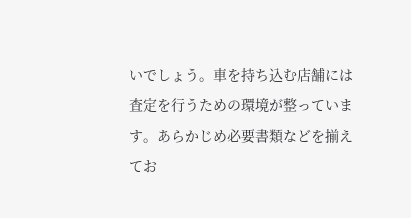いでしょう。車を持ち込む店舗には査定を行うための環境が整っています。あらかじめ必要書類などを揃えてお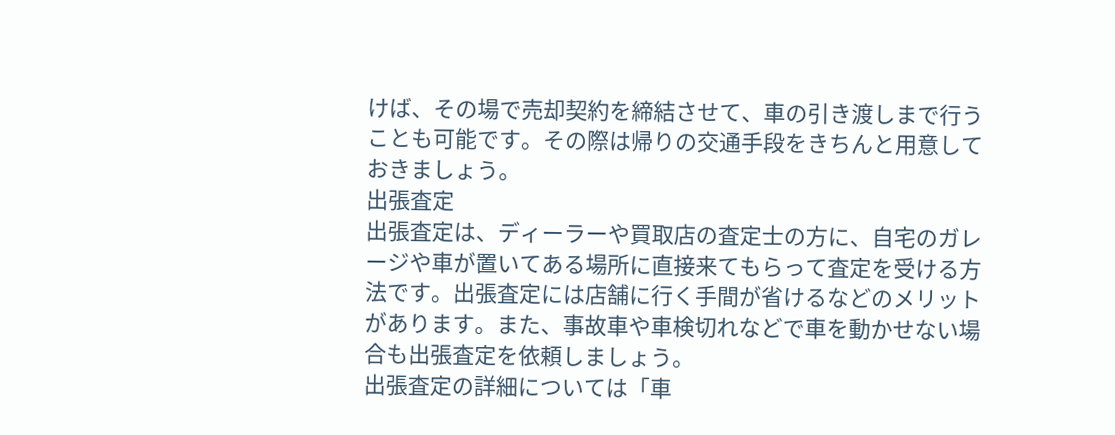けば、その場で売却契約を締結させて、車の引き渡しまで行うことも可能です。その際は帰りの交通手段をきちんと用意しておきましょう。
出張査定
出張査定は、ディーラーや買取店の査定士の方に、自宅のガレージや車が置いてある場所に直接来てもらって査定を受ける方法です。出張査定には店舗に行く手間が省けるなどのメリットがあります。また、事故車や車検切れなどで車を動かせない場合も出張査定を依頼しましょう。
出張査定の詳細については「車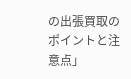の出張買取のポイントと注意点」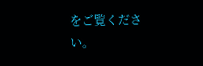をご覧ください。